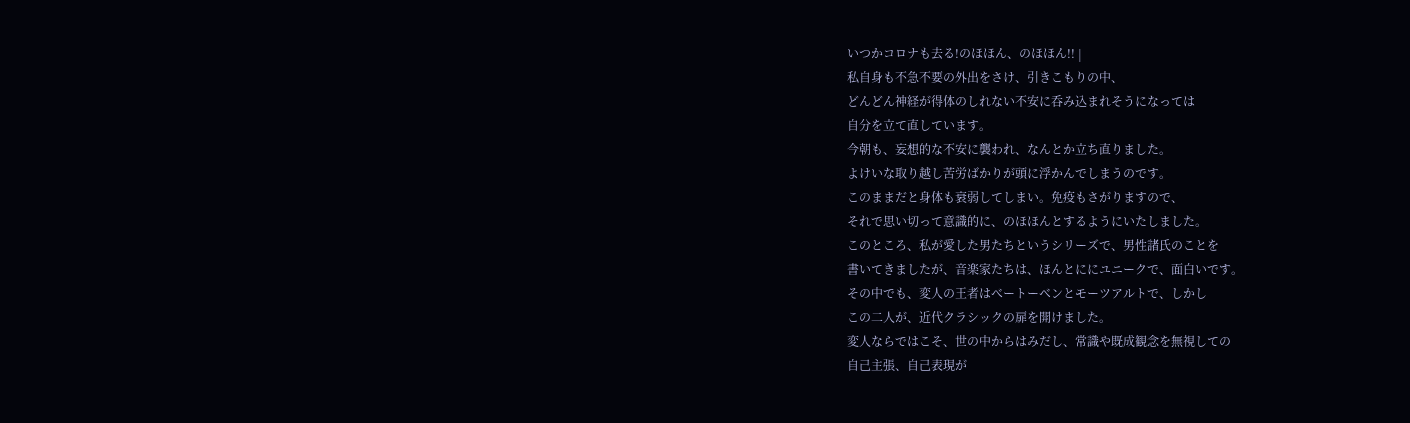いつかコロナも去る!のほほん、のほほん!! |
私自身も不急不要の外出をさけ、引きこもりの中、
どんどん神経が得体のしれない不安に呑み込まれそうになっては
自分を立て直しています。
今朝も、妄想的な不安に襲われ、なんとか立ち直りました。
よけいな取り越し苦労ばかりが頭に浮かんでしまうのです。
このままだと身体も衰弱してしまい。免疫もさがりますので、
それで思い切って意識的に、のほほんとするようにいたしました。
このところ、私が愛した男たちというシリーズで、男性諸氏のことを
書いてきましたが、音楽家たちは、ほんとににユニークで、面白いです。
その中でも、変人の王者はべートーベンとモーツアルトで、しかし
この二人が、近代クラシックの扉を開けました。
変人ならではこそ、世の中からはみだし、常識や既成観念を無視しての
自己主張、自己表現が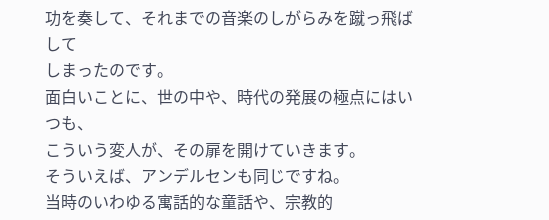功を奏して、それまでの音楽のしがらみを蹴っ飛ばして
しまったのです。
面白いことに、世の中や、時代の発展の極点にはいつも、
こういう変人が、その扉を開けていきます。
そういえば、アンデルセンも同じですね。
当時のいわゆる寓話的な童話や、宗教的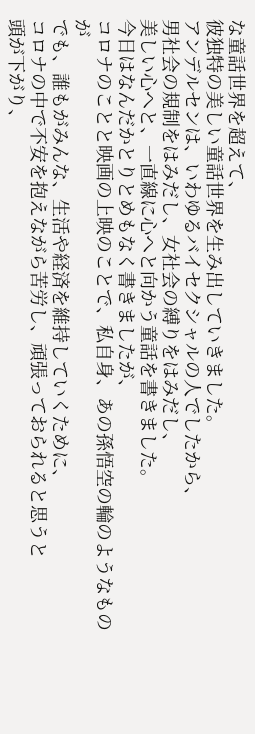な童話世界を超えて、
彼独特の美しい童話世界を生み出していきました。
アンデルセンは、いわゆるバイセクシャルの人でしたから、
男社会の規制をはみだし、女社会の縛りをはみだし、
美しい心へと、一直線に心へと向かう童話を書きました。
今日はなんだかとりとめもなく書きましたが、
コロナのことと映画の上映のことで、私自身、あの孫悟空の輪のようなものが
でも、誰もがみんな、生活や経済を維持していくために、
コロナの中で不安を抱えながら苦労し、頑張っておられると思うと
頭が下がり、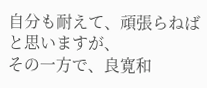自分も耐えて、頑張らねばと思いますが、
その一方で、良寛和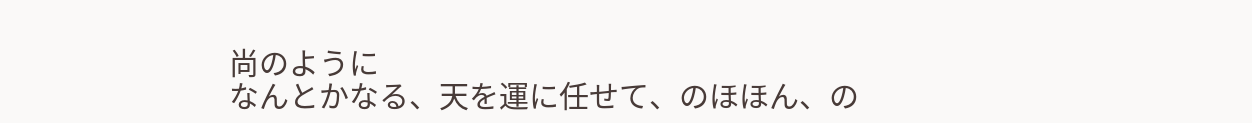尚のように
なんとかなる、天を運に任せて、のほほん、の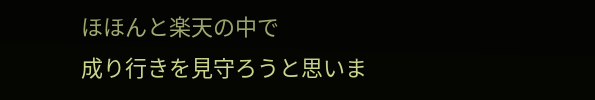ほほんと楽天の中で
成り行きを見守ろうと思いま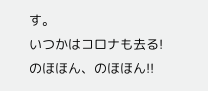す。
いつかはコロナも去る!
のほほん、のほほん!!